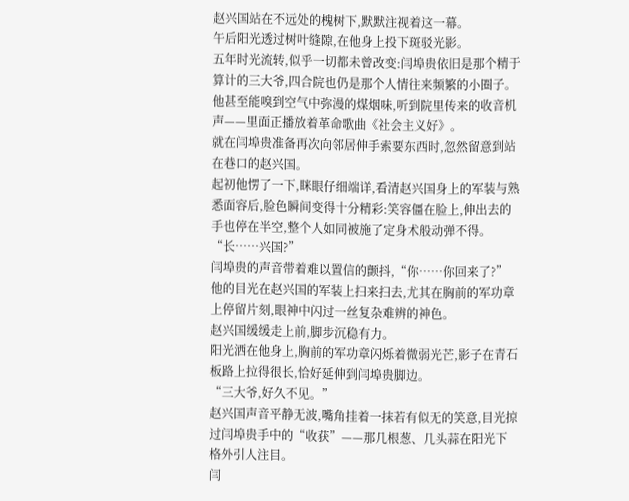赵兴国站在不远处的槐树下,默默注视着这一幕。
午后阳光透过树叶缝隙,在他身上投下斑驳光影。
五年时光流转,似乎一切都未曾改变:闫埠贵依旧是那个精于算计的三大爷,四合院也仍是那个人情往来频繁的小圈子。
他甚至能嗅到空气中弥漫的煤烟味,听到院里传来的收音机声——里面正播放着革命歌曲《社会主义好》。
就在闫埠贵准备再次向邻居伸手索要东西时,忽然留意到站在巷口的赵兴国。
起初他愣了一下,眯眼仔细端详,看清赵兴国身上的军装与熟悉面容后,脸色瞬间变得十分精彩:笑容僵在脸上,伸出去的手也停在半空,整个人如同被施了定身术般动弹不得。
“长……兴国?”
闫埠贵的声音带着难以置信的颤抖,“你……你回来了?”
他的目光在赵兴国的军装上扫来扫去,尤其在胸前的军功章上停留片刻,眼神中闪过一丝复杂难辨的神色。
赵兴国缓缓走上前,脚步沉稳有力。
阳光洒在他身上,胸前的军功章闪烁着微弱光芒,影子在青石板路上拉得很长,恰好延伸到闫埠贵脚边。
“三大爷,好久不见。”
赵兴国声音平静无波,嘴角挂着一抹若有似无的笑意,目光掠过闫埠贵手中的“收获”——那几根葱、几头蒜在阳光下格外引人注目。
闫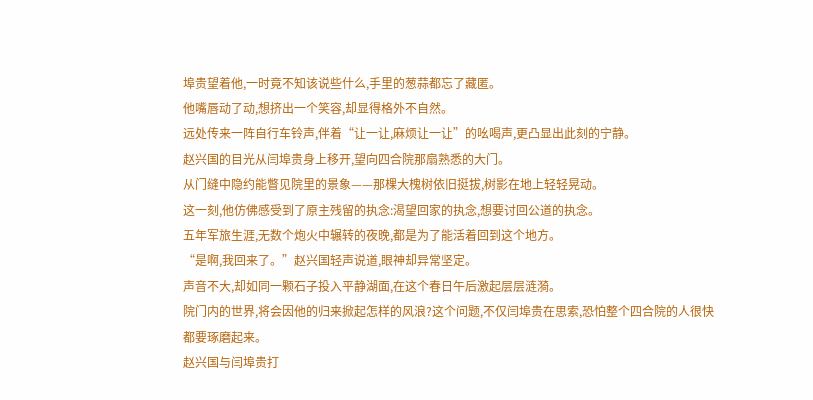埠贵望着他,一时竟不知该说些什么,手里的葱蒜都忘了藏匿。
他嘴唇动了动,想挤出一个笑容,却显得格外不自然。
远处传来一阵自行车铃声,伴着“让一让,麻烦让一让”的吆喝声,更凸显出此刻的宁静。
赵兴国的目光从闫埠贵身上移开,望向四合院那扇熟悉的大门。
从门缝中隐约能瞥见院里的景象——那棵大槐树依旧挺拔,树影在地上轻轻晃动。
这一刻,他仿佛感受到了原主残留的执念:渴望回家的执念,想要讨回公道的执念。
五年军旅生涯,无数个炮火中辗转的夜晚,都是为了能活着回到这个地方。
“是啊,我回来了。”赵兴国轻声说道,眼神却异常坚定。
声音不大,却如同一颗石子投入平静湖面,在这个春日午后激起层层涟漪。
院门内的世界,将会因他的归来掀起怎样的风浪?这个问题,不仅闫埠贵在思索,恐怕整个四合院的人很快都要琢磨起来。
赵兴国与闫埠贵打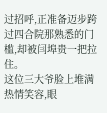过招呼,正准备迈步跨过四合院那熟悉的门槛,却被闫埠贵一把拉住。
这位三大爷脸上堆满热情笑容,眼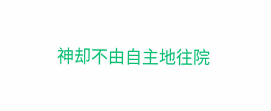神却不由自主地往院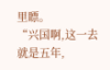里瞟。
“兴国啊,这一去就是五年,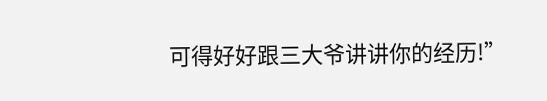可得好好跟三大爷讲讲你的经历!”